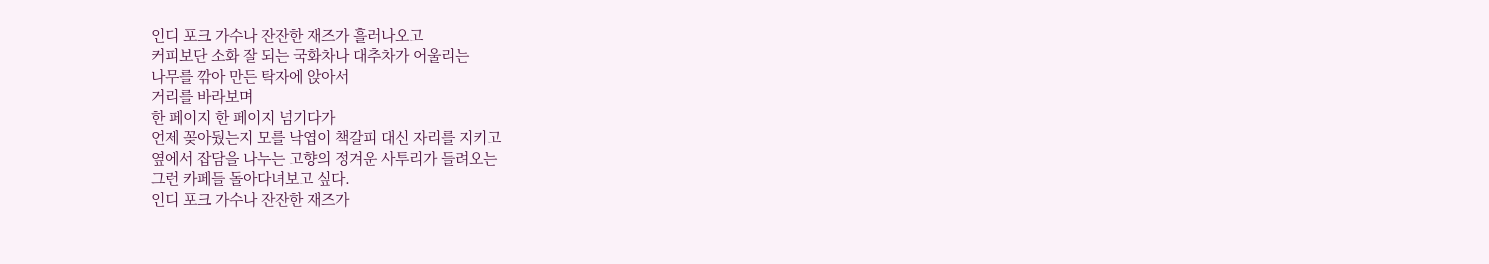인디 포크 가수나 잔잔한 재즈가 흘러나오고
커피보단 소화 잘 되는 국화차나 대추차가 어울리는
나무를 깎아 만든 탁자에 앉아서
거리를 바라보며
한 페이지 한 페이지 넘기다가
언제 꽂아뒀는지 모를 낙엽이 책갈피 대신 자리를 지키고
옆에서 잡담을 나누는 고향의 정겨운 사투리가 들려오는
그런 카페들 돌아다녀보고 싶다.
인디 포크 가수나 잔잔한 재즈가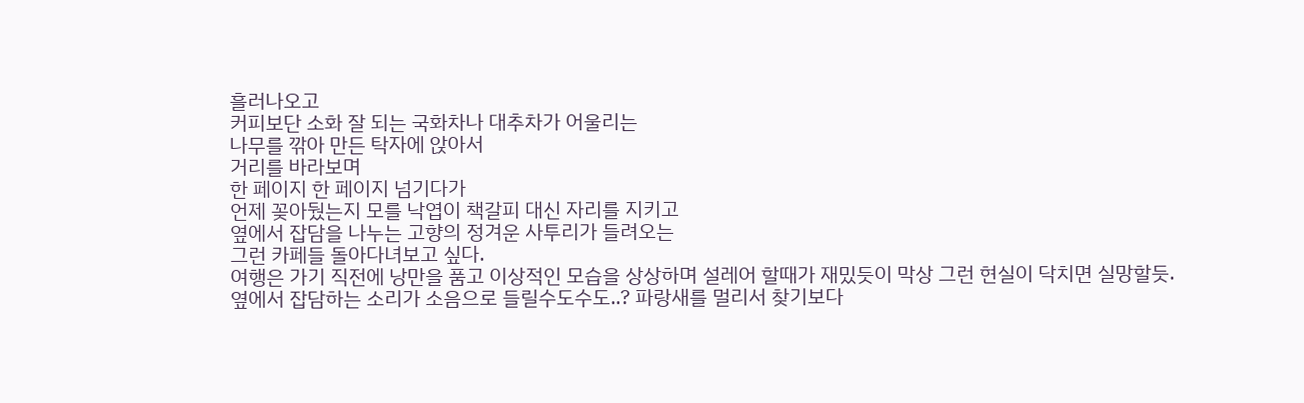흘러나오고
커피보단 소화 잘 되는 국화차나 대추차가 어울리는
나무를 깎아 만든 탁자에 앉아서
거리를 바라보며
한 페이지 한 페이지 넘기다가
언제 꽂아뒀는지 모를 낙엽이 책갈피 대신 자리를 지키고
옆에서 잡담을 나누는 고향의 정겨운 사투리가 들려오는
그런 카페들 돌아다녀보고 싶다.
여행은 가기 직전에 낭만을 품고 이상적인 모습을 상상하며 설레어 할때가 재밌듯이 막상 그런 현실이 닥치면 실망할듯. 옆에서 잡담하는 소리가 소음으로 들릴수도수도..? 파랑새를 멀리서 찾기보다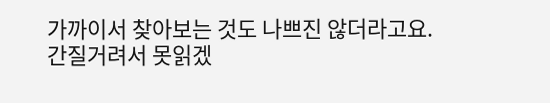가까이서 찾아보는 것도 나쁘진 않더라고요.
간질거려서 못읽겠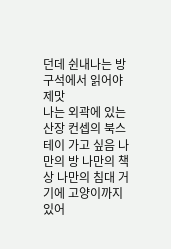던데 쉰내나는 방구석에서 읽어야제맛
나는 외곽에 있는 산장 컨셉의 북스테이 가고 싶음 나만의 방 나만의 책상 나만의 침대 거기에 고양이까지 있어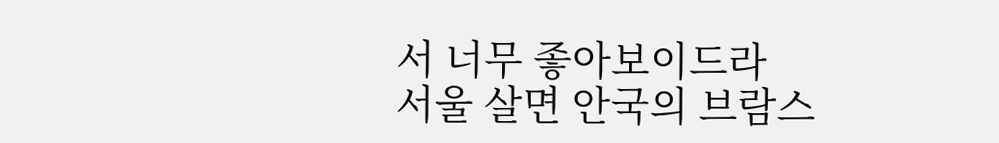서 너무 좋아보이드라
서울 살면 안국의 브람스